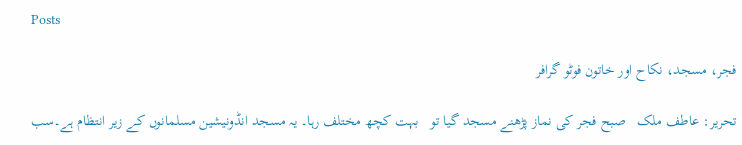Posts

فجر، مسجد، نکاح اور خاتون فوٹو گرافر

تحریر: عاطف ملک   صبح فجر کی نماز پڑھنے مسجد گیا تو   بہت کچھ مختلف رہا۔ یہ مسجد انڈونیشین مسلمانوں کے زیر انتظام ہے۔سب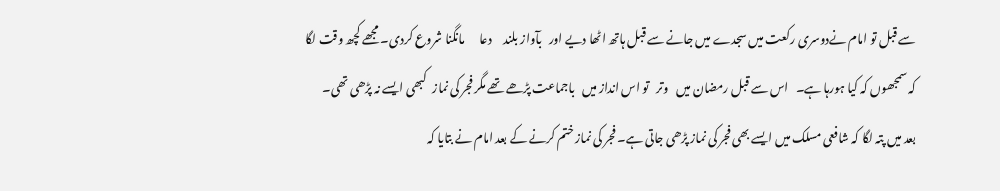سے قبل تو امام نےدوسری رکعت میں سجدے میں جانے سے قبل ہاتھ اٹھا دیے اور   بآواز بلند     دعا      مانگنا شروع کردی۔ مجھے کچھ وقت لگا کہ سمجھوں کہ کیا ہورہا ہے۔   اس سے قبل رمضان میں   وتر   تو اس انداز میں   باجماعت پڑھے تھے مگر فجر کی نماز   کبھی ایسے نہ پڑھی تھی۔   بعد میں پتہ لگا کہ شافعی مسلک میں ایسے بھی فجر کی نماز پڑھی جاتی ہے۔ فجر کی نماز ختم کرنے کے بعد امام نے بتایا کہ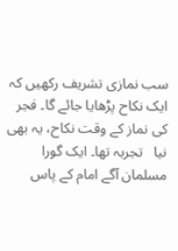سب نمازی تشریف رکھیں کہ ایک نکاح پڑھایا جائے گا۔ فجر کی نماز کے وقت نکاح، یہ بھی نیا   تجربہ تھا۔ ایک گورا مسلمان آگے امام کے پاس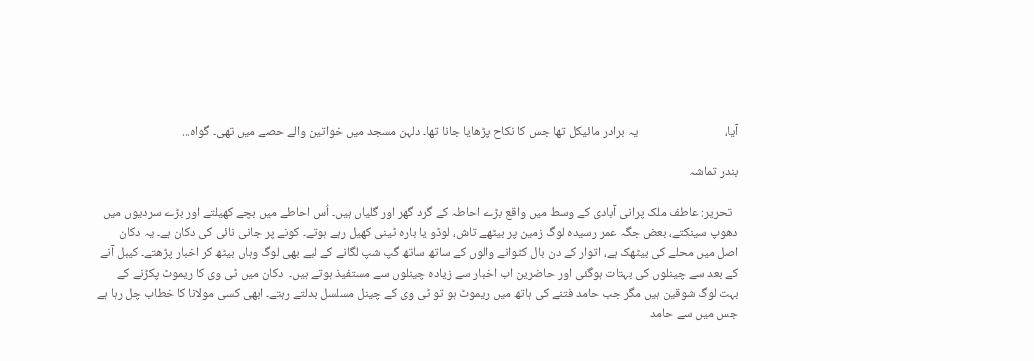آیا،                              یہ برادر مائیکل تھا جس کا نکاح پڑھایا جانا تھا۔ دلہن مسجد میں خواتین والے حصے میں تھی۔ گواہ...

بندر تماشہ

  تحریر: عاطف ملک پرانی آبادی کے وسط میں واقع بڑے احاطہ کے گرد گھر اور گلیاں ہیں۔ اُس احاطے میں بچے کھیلتے اور بڑے سردیوں میں دھوپ سینکتے، بعض جگہ عمر رسیدہ لوگ زمین پر بیٹھے تاش، لوڈو یا بارہ ٹینی کھیل رہے ہوتے۔ کونے پر جانی نائی کی دکان ہے۔ یہ دکان اصل میں محلے کی بیٹھک ہے، اتوار کے دن بال کٹوانے والوں کے ساتھ ساتھ گپ شپ لگانے کے لیے بھی لوگ وہاں بیٹھ کر اخبار پڑھتے۔ کیبل آنے کے بعد سے چینلوں کی بہتات ہوگئی اور حاضرین اب اخبار سے زیادہ چینلوں سے مستفیذ ہوتے ہیں۔  دکان میں ٹی وی کا ریموٹ پکڑنے کے بہت لوگ شوقین ہیں مگر جب حامد فتنے کی ہاتھ میں ریموٹ ہو تو ٹی وی کے چینل مسلسل بدلتے رہتے۔ ابھی کسی مولانا کا خطاب چل رہا ہے جس میں سے حامد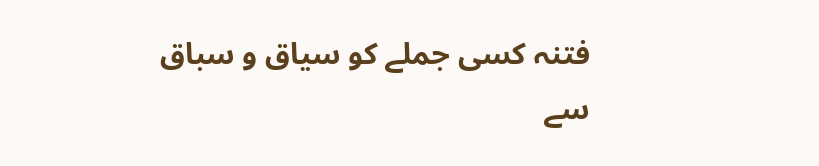فتنہ کسی جملے کو سیاق و سباق سے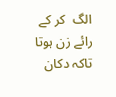الگ  کر کے رائے زن ہوتا تاکہ دکان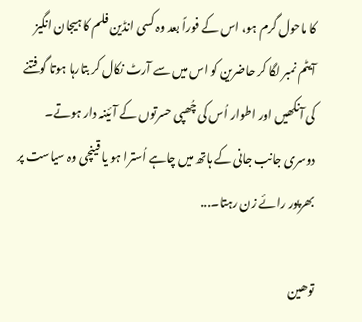کا ماحول گرم ہو، اس کے فوراً بعد وہ کسی انڈین فلم کا ہیجان انگیز آیٹم نمبر لگا کر حاضرین کو اس میں سے آرٹ نکال کر بتارہا ہوتا گو فتنے کی آنکھیں اور اطوار اُس کی چُھپی حسرتوں کے آئینہ دار ہوتے۔ دوسری جانب جانی کے ہاتھ میں چاہے اُسترا ہو یا قینچی وہ سیاست پر بھرپور رائے زن رہتا۔...

توھین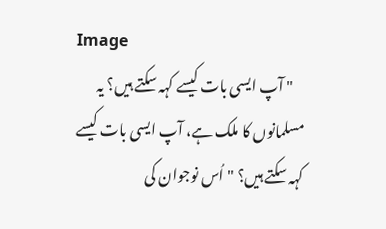Image
    " آپ ایسی بات کیسے کہہ سکتے ہیں؟ یہ مسلمانوں کا ملک ہے، آپ ایسی بات کیسے کہہ سکتے ہیں؟ " اُس نوجوان کی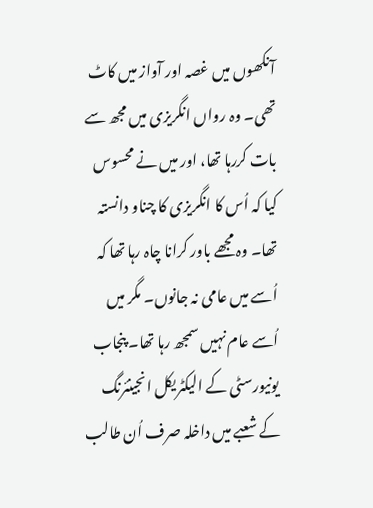آنکھوں میں غصہ اور آواز میں کاٹ تھی۔ وہ رواں انگریزی میں مجھ سے بات کررہا تھا، اور میں نے محسوس کیا کہ اُس کا انگریزی کا چناو دانستہ تھا۔ وہ مجھے باور کرانا چاہ رہا تھا کہ اُسے میں عامی نہ جانوں۔ مگر میں اُسے عام نہیں سمجھ رہا تھا۔ پنجاب یونیورسٹی کے الیکٹریکل انجینئرنگ کے شعبے میں داخلہ صرف اُن طالب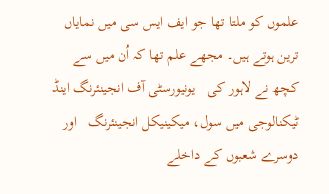علموں کو ملتا تھا جو ایف ایس سی میں نمایاں ترین ہوتے ہیں۔ مجھے علم تھا کہ اُن میں سے کچھ نے لاہور کی   یونیورسٹی آف انجینئرنگ اینڈ ٹیکنالوجی میں سول، میکینیکل انجینئرنگ   اور دوسرے شعبوں کے داخلے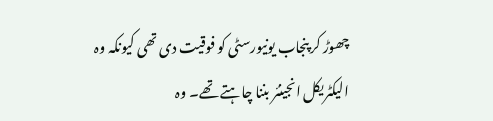چھوڑ کر پنجاب یونیورسٹی کو فوقیت دی تھی کیونکہ وہ الیکٹریکل انجینئر بننا چاہتے تھے۔ وہ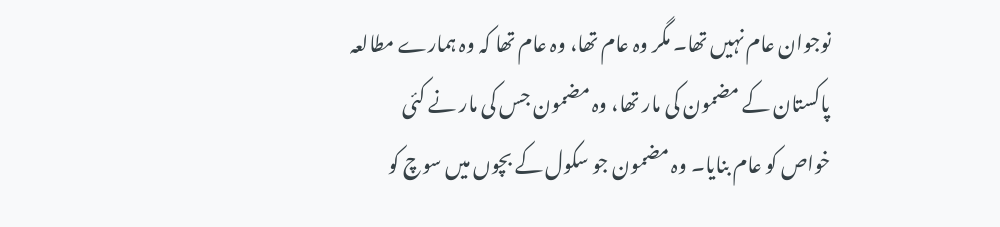نوجوان عام نہیں تھا۔ مگر وہ عام تھا، وہ عام تھا کہ وہ ہمارے مطالعہ پاکستان کے مضمون کی مار تھا، وہ مضمون جس کی مار نے کئی خواص کو عام بنایا۔ وہ مضمون جو سکول کے بچوں میں سوچ کو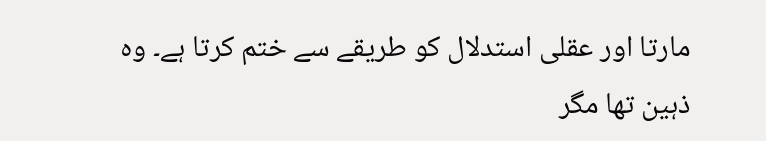مارتا اور عقلی استدلال کو طریقے سے ختم کرتا ہے۔ وہ ذہین تھا مگر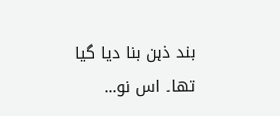بند ذہن بنا دیا گیا تھا۔ اس نو...